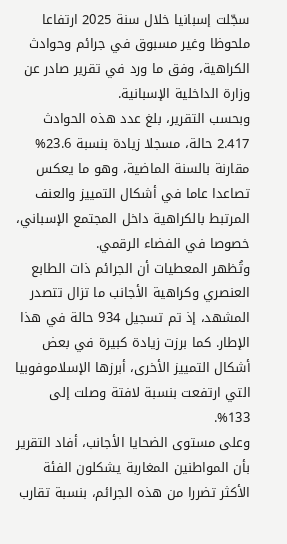سجّلت إسبانيا خلال سنة 2025 ارتفاعا ملحوظا وغير مسبوق في جرائم وحوادث الكراهية، وفق ما ورد في تقرير صادر عن وزارة الداخلية الإسبانية.
وبحسب التقرير، بلغ عدد هذه الحوادث 2.417 حالة، مسجلا زيادة بنسبة 23.6% مقارنة بالسنة الماضية، وهو ما يعكس تصاعدا عاما في أشكال التمييز والعنف المرتبط بالكراهية داخل المجتمع الإسباني، خصوصا في الفضاء الرقمي.
وتُظهر المعطيات أن الجرائم ذات الطابع العنصري وكراهية الأجانب ما تزال تتصدر المشهد، إذ تم تسجيل 934 حالة في هذا الإطار. كما برزت زيادة كبيرة في بعض أشكال التمييز الأخرى، أبرزها الإسلاموفوبيا التي ارتفعت بنسبة لافتة وصلت إلى 133%.
وعلى مستوى الضحايا الأجانب، أفاد التقرير بأن المواطنين المغاربة يشكلون الفئة الأكثر تضررا من هذه الجرائم، بنسبة تقارب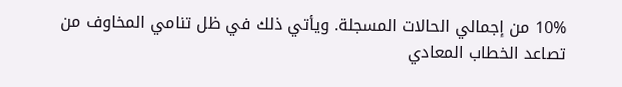10% من إجمالي الحالات المسجلة. ويأتي ذلك في ظل تنامي المخاوف من تصاعد الخطاب المعادي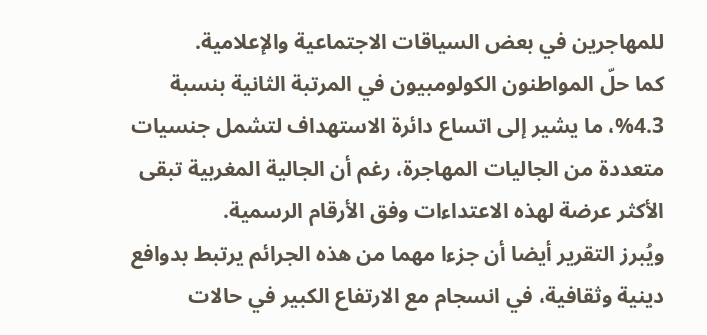للمهاجرين في بعض السياقات الاجتماعية والإعلامية.
كما حلّ المواطنون الكولومبيون في المرتبة الثانية بنسبة 4.3%، ما يشير إلى اتساع دائرة الاستهداف لتشمل جنسيات متعددة من الجاليات المهاجرة، رغم أن الجالية المغربية تبقى الأكثر عرضة لهذه الاعتداءات وفق الأرقام الرسمية.
ويُبرز التقرير أيضا أن جزءا مهما من هذه الجرائم يرتبط بدوافع دينية وثقافية، في انسجام مع الارتفاع الكبير في حالات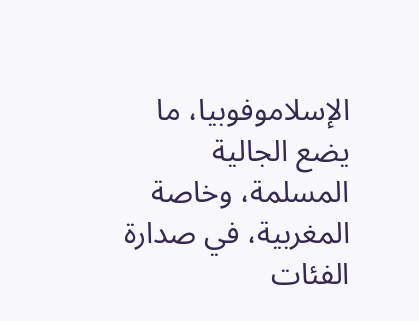الإسلاموفوبيا، ما يضع الجالية المسلمة، وخاصة المغربية، في صدارة الفئات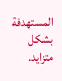المستهدفة بشكل متزايد.